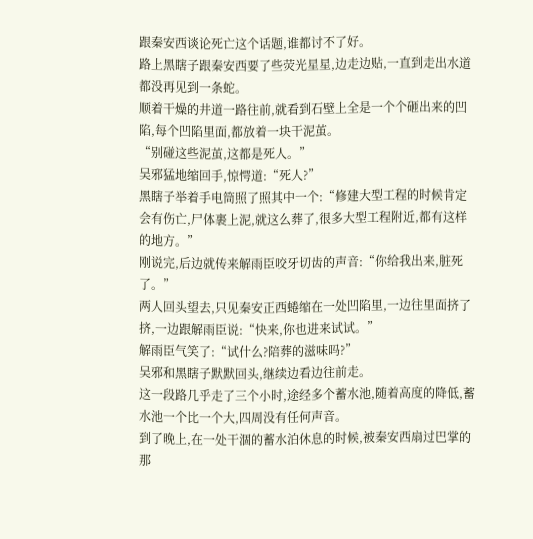跟秦安西谈论死亡这个话题,谁都讨不了好。
路上黑瞎子跟秦安西要了些荧光星星,边走边贴,一直到走出水道都没再见到一条蛇。
顺着干燥的井道一路往前,就看到石壁上全是一个个砸出来的凹陷,每个凹陷里面,都放着一块干泥茧。
“别碰这些泥茧,这都是死人。”
吴邪猛地缩回手,惊愕道:“死人?”
黑瞎子举着手电筒照了照其中一个:“修建大型工程的时候肯定会有伤亡,尸体裹上泥,就这么葬了,很多大型工程附近,都有这样的地方。”
刚说完,后边就传来解雨臣咬牙切齿的声音:“你给我出来,脏死了。”
两人回头望去,只见秦安正西蜷缩在一处凹陷里,一边往里面挤了挤,一边跟解雨臣说:“快来,你也进来试试。”
解雨臣气笑了:“试什么?陪葬的滋味吗?”
吴邪和黑瞎子默默回头,继续边看边往前走。
这一段路几乎走了三个小时,途经多个蓄水池,随着高度的降低,蓄水池一个比一个大,四周没有任何声音。
到了晚上,在一处干涸的蓄水泊休息的时候,被秦安西扇过巴掌的那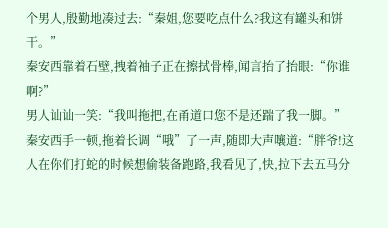个男人,殷勤地凑过去:“秦姐,您要吃点什么?我这有罐头和饼干。”
秦安西靠着石壁,拽着袖子正在擦拭骨棒,闻言抬了抬眼:“你谁啊?”
男人讪讪一笑:“我叫拖把,在甬道口您不是还踹了我一脚。”
秦安西手一顿,拖着长调“哦”了一声,随即大声嚷道:“胖爷!这人在你们打蛇的时候想偷装备跑路,我看见了,快,拉下去五马分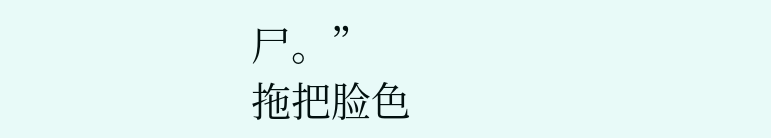尸。”
拖把脸色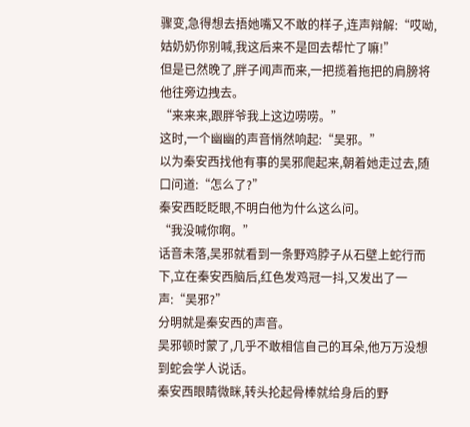骤变,急得想去捂她嘴又不敢的样子,连声辩解:“哎呦,姑奶奶你别喊,我这后来不是回去帮忙了嘛!”
但是已然晚了,胖子闻声而来,一把揽着拖把的肩膀将他往旁边拽去。
“来来来,跟胖爷我上这边唠唠。”
这时,一个幽幽的声音悄然响起:“吴邪。”
以为秦安西找他有事的吴邪爬起来,朝着她走过去,随口问道:“怎么了?”
秦安西眨眨眼,不明白他为什么这么问。
“我没喊你啊。”
话音未落,吴邪就看到一条野鸡脖子从石壁上蛇行而下,立在秦安西脑后,红色发鸡冠一抖,又发出了一声:“吴邪?”
分明就是秦安西的声音。
吴邪顿时蒙了,几乎不敢相信自己的耳朵,他万万没想到蛇会学人说话。
秦安西眼睛微眯,转头抡起骨棒就给身后的野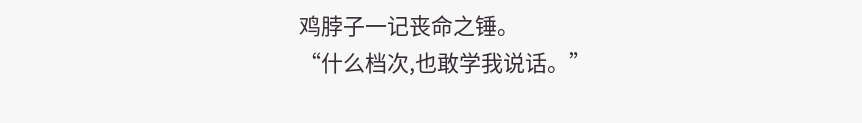鸡脖子一记丧命之锤。
“什么档次,也敢学我说话。”